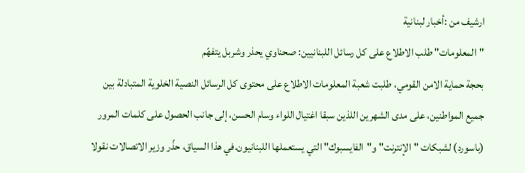ارشيف من :أخبار لبنانية
"المعلومات" طلب الاطلاع على كل رسائل اللبنانيين: صحناوي يحذر وشربل يتفهّم
بحجة حماية الامن القومي، طلبت شعبة المعلومات الاطلاع على محتوى كل الرسائل النصية الخلوية المتبادلة بين
جميع المواطنين، على مدى الشهرين اللذين سبقا اغتيال اللواء وسام الحسن، إلى جانب الحصول على كلمات المرور (باسورد) لشبكات "الإنترنت" و"الفايسبوك" التي يستعملها اللبنانيون.في هذا السياق، حذّر وزير الاتصالات نقولا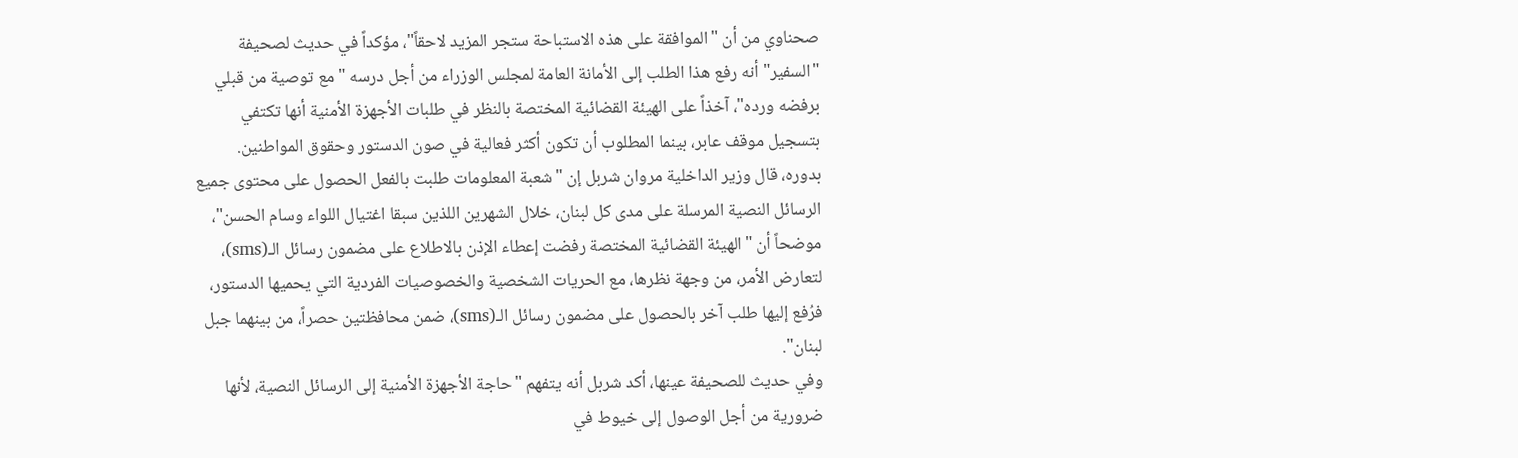صحناوي من أن "الموافقة على هذه الاستباحة ستجر المزيد لاحقاً"، مؤكداً في حديث لصحيفة "السفير" أنه رفع هذا الطلب إلى الأمانة العامة لمجلس الوزراء من أجل درسه "مع توصية من قبلي برفضه ورده"، آخذاً على الهيئة القضائية المختصة بالنظر في طلبات الأجهزة الأمنية أنها تكتفي بتسجيل موقف عابر، بينما المطلوب أن تكون أكثر فعالية في صون الدستور وحقوق المواطنين.
بدوره، قال وزير الداخلية مروان شربل إن "شعبة المعلومات طلبت بالفعل الحصول على محتوى جميع الرسائل النصية المرسلة على مدى كل لبنان، خلال الشهرين اللذين سبقا اغتيال اللواء وسام الحسن"، موضحاً أن "الهيئة القضائية المختصة رفضت إعطاء الإذن بالاطلاع على مضمون رسائل الـ(sms)، لتعارض الأمر، من وجهة نظرها، مع الحريات الشخصية والخصوصيات الفردية التي يحميها الدستور، فرُفع إليها طلب آخر بالحصول على مضمون رسائل الـ(sms)، ضمن محافظتين حصراً، من بينهما جبل لبنان".
وفي حديث للصحيفة عينها، أكد شربل أنه يتفهم "حاجة الأجهزة الأمنية إلى الرسائل النصية، لأنها ضرورية من أجل الوصول إلى خيوط في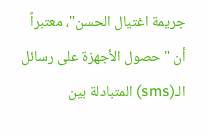جريمة اغتيال الحسن"، معتبراً أن "حصول الأجهزة على رسائل الـ(sms) المتبادلة بين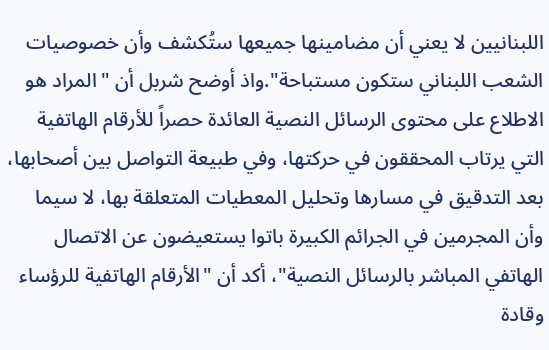اللبنانيين لا يعني أن مضامينها جميعها ستُكشف وأن خصوصيات الشعب اللبناني ستكون مستباحة".واذ أوضح شربل أن "المراد هو الاطلاع على محتوى الرسائل النصية العائدة حصراً للأرقام الهاتفية التي يرتاب المحققون في حركتها، وفي طبيعة التواصل بين أصحابها، بعد التدقيق في مسارها وتحليل المعطيات المتعلقة بها، لا سيما وأن المجرمين في الجرائم الكبيرة باتوا يستعيضون عن الاتصال الهاتفي المباشر بالرسائل النصية"، أكد أن "الأرقام الهاتفية للرؤساء وقادة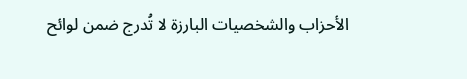الأحزاب والشخصيات البارزة لا تُدرج ضمن لوائح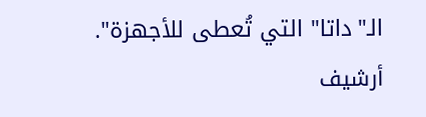الـ"داتا" التي تُعطى للأجهزة".
أرشيف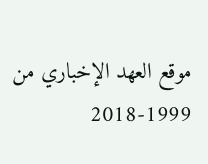موقع العهد الإخباري من 1999-2018